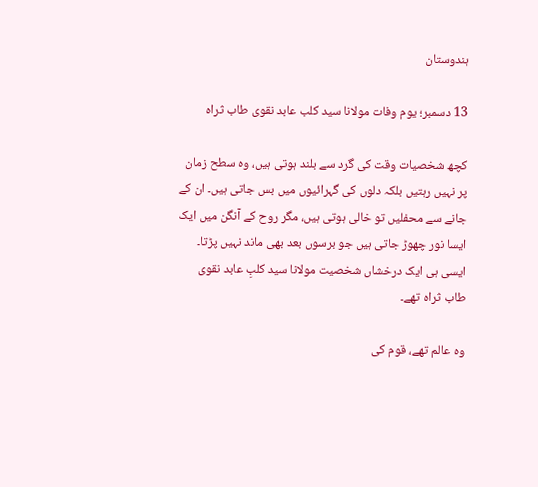ہندوستان

13 دسمبر؛ یوم وفات مولانا سید کلب عابد نقوی طاب ثراہ

کچھ شخصیات وقت کی گرد سے بلند ہوتی ہیں، وہ سطح زمان پر نہیں رہتیں بلکہ دلوں کی گہرائیوں میں بس جاتی ہیں۔ ان کے جانے سے محفلیں تو خالی ہوتی ہیں، مگر روح کے آنگن میں ایک ایسا نور چھوڑ جاتی ہیں جو برسوں بعد بھی ماند نہیں پڑتا۔
ایسی ہی ایک درخشاں شخصیت مولانا سید کلبِ عابد نقوی طاب ثراہ تھے۔

وہ عالم تھے، قوم کی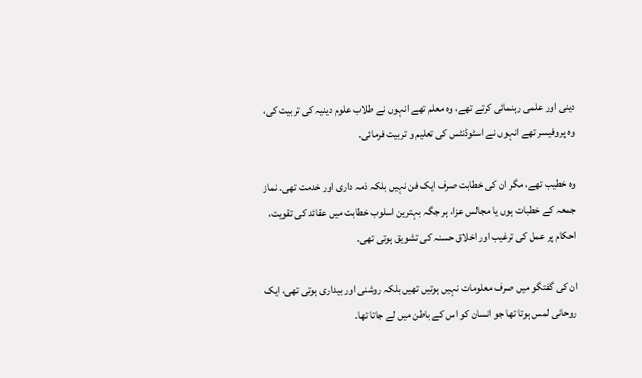دینی اور علمی رہنمائی کرتے تھے، وہ معلم تھے انہوں نے طلاب علوم دینیہ کی تربیت کی، وہ پروفیسر تھے انہوں نے اسٹوڈنٹس کی تعلیم و تربیت فرمائی۔

وہ خطیب تھے، مگر ان کی خطابت صرف ایک فن نہیں بلکہ ذمہ داری اور خدمت تھی۔ نماز جمعہ کے خطبات ہوں یا مجالس عزا، ہر جگہ بہترین اسلوب خطابت میں عقائد کی تقویت، احکام پر عمل کی ترغیب اور اخلاق حسنہ کی تشویق ہوتی تھی۔

ان کی گفتگو میں صرف معلومات نہیں ہوتیں تھیں بلکہ روشنی اور بیداری ہوتی تھی، ایک روحانی لمس ہوتا تھا جو انسان کو اس کے باطن میں لے جاتا تھا۔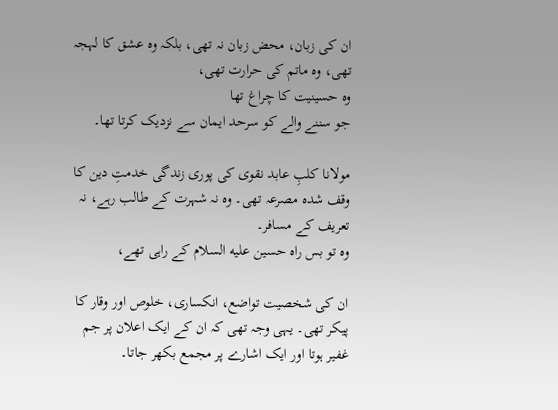ان کی زبان، محض زبان نہ تھی، بلکہ وہ عشق کا لہجہ تھی، وہ ماتم کی حرارت تھی،
وہ حسینیت کا چراغ تھا
جو سننے والے کو سرحد ایمان سے نزدیک کرتا تھا۔

مولانا کلبِ عابد نقوی کی پوری زندگی خدمتِ دین کا وقف شدہ مصرعہ تھی۔ وہ نہ شہرت کے طالب رہے، نہ تعریف کے مسافر۔
وہ تو بس راہ حسین علیه السلام کے راہی تھے،

ان کی شخصیت تواضع، انکساری، خلوص اور وقار کا پیکر تھی۔ یہی وجہ تھی کہ ان کے ایک اعلان پر جم غفیر ہوتا اور ایک اشارے پر مجمع بکھر جاتا۔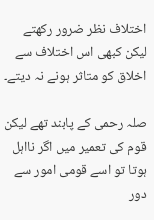اختلاف نظر ضرور رکھتے لیکن کبھی اس اختلاف سے اخلاق کو متاثر ہونے نہ دیتے۔

صلہ رحمی کے پابند تھے لیکن قوم کی تعمیر میں اگر نااہل ہوتا تو اسے قومی امور سے دور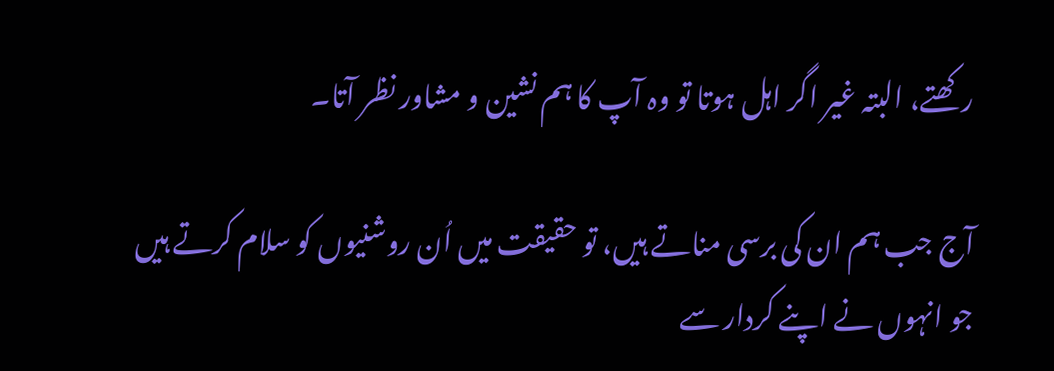رکھتے، البتہ غیر اگر اہل ہوتا تو وہ آپ کا ہم نشین و مشاور نظر آتا۔

آج جب ہم ان کی برسی مناتے ہیں، تو حقیقت میں اُن روشنیوں کو سلام کرتے ہیں
جو انہوں نے اپنے کردار سے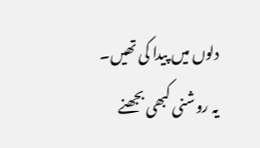دلوں میں پیدا کی تھیں۔
یہ روشنی کبھی بجھنے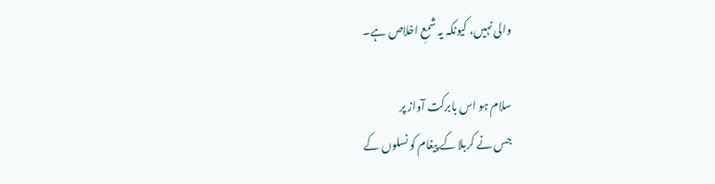والی نہیں، کیونکہ یہ شمعِ اخلاص ہے۔

سلام ہو اس بابرکت آواز پر
جس نے کربلا کے پیغام کو نسلوں کے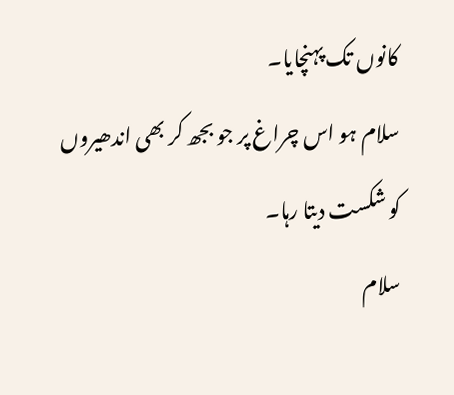کانوں تک پہنچایا۔
سلام ہو اس چراغ پر جو بجھ کر بھی اندھیروں کو شکست دیتا رہا۔
سلام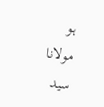ہو مولانا سید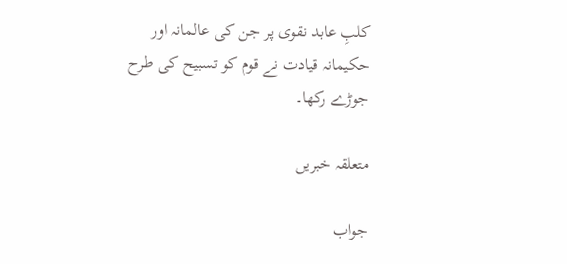کلبِ عابد نقوی پر جن کی عالمانہ اور حکیمانہ قیادت نے قوم کو تسبیح کی طرح جوڑے رکھا۔

متعلقہ خبریں

جواب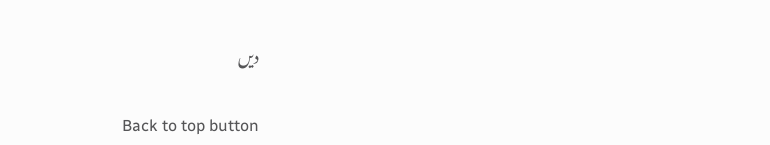دیں

Back to top button